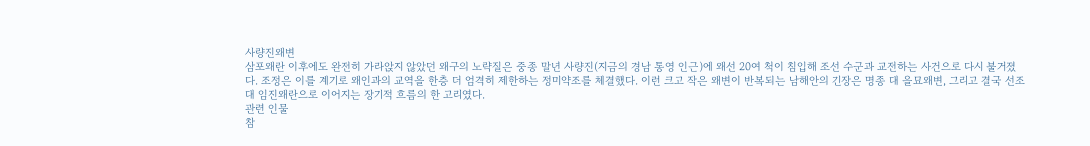사량진왜변
삼포왜란 이후에도 완전히 가라앉지 않았던 왜구의 노략질은 중종 말년 사량진(지금의 경남 통영 인근)에 왜선 20여 척이 침입해 조선 수군과 교전하는 사건으로 다시 불거졌다. 조정은 이를 계기로 왜인과의 교역을 한층 더 엄격히 제한하는 정미약조를 체결했다. 이런 크고 작은 왜변이 반복되는 남해안의 긴장은 명종 대 을묘왜변, 그리고 결국 선조 대 임진왜란으로 이어지는 장기적 흐름의 한 고리였다.
관련 인물
참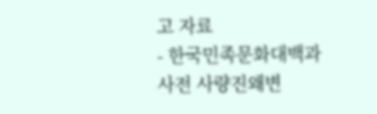고 자료
- 한국민족문화대백과사전 사량진왜변